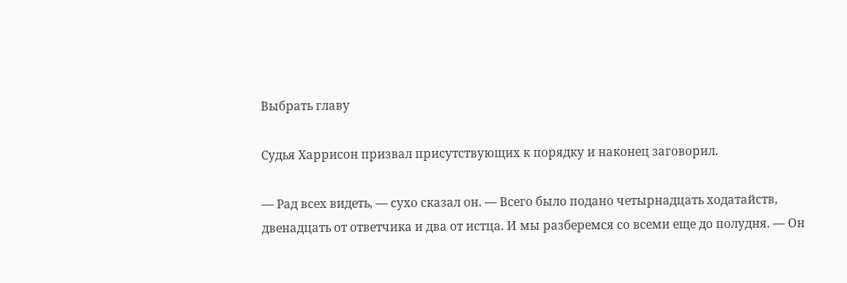Выбрать главу

Судья Харрисон призвал присутствующих к порядку и наконец заговорил.

— Рад всех видеть, — сухо сказал он. — Всего было подано четырнадцать ходатайств, двенадцать от ответчика и два от истца. И мы разберемся со всеми еще до полудня. — Он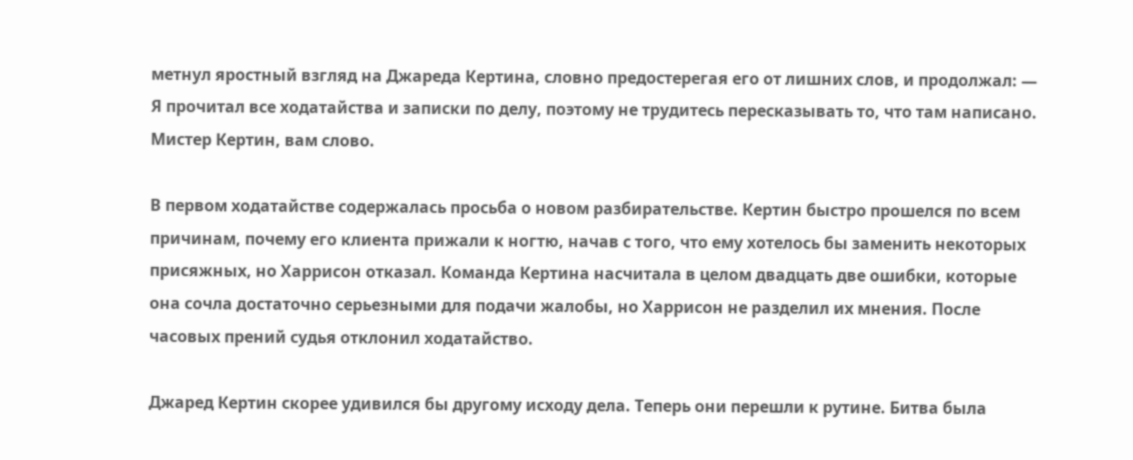метнул яростный взгляд на Джареда Кертина, словно предостерегая его от лишних слов, и продолжал: — Я прочитал все ходатайства и записки по делу, поэтому не трудитесь пересказывать то, что там написано. Мистер Кертин, вам слово.

В первом ходатайстве содержалась просьба о новом разбирательстве. Кертин быстро прошелся по всем причинам, почему его клиента прижали к ногтю, начав с того, что ему хотелось бы заменить некоторых присяжных, но Харрисон отказал. Команда Кертина насчитала в целом двадцать две ошибки, которые она сочла достаточно серьезными для подачи жалобы, но Харрисон не разделил их мнения. После часовых прений судья отклонил ходатайство.

Джаред Кертин скорее удивился бы другому исходу дела. Теперь они перешли к рутине. Битва была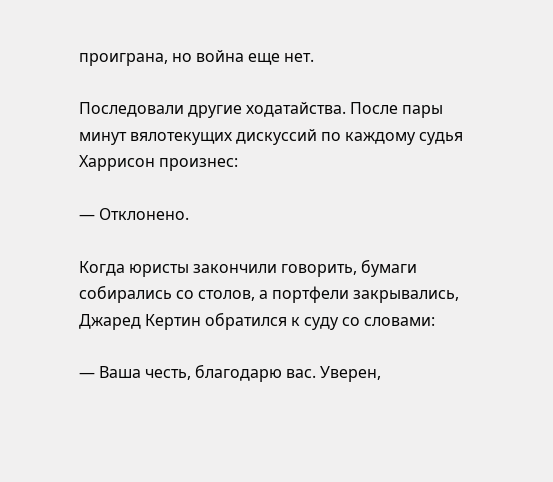проиграна, но война еще нет.

Последовали другие ходатайства. После пары минут вялотекущих дискуссий по каждому судья Харрисон произнес:

— Отклонено.

Когда юристы закончили говорить, бумаги собирались со столов, а портфели закрывались, Джаред Кертин обратился к суду со словами:

— Ваша честь, благодарю вас. Уверен,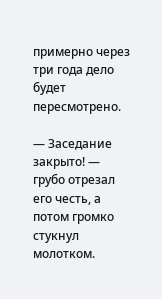примерно через три года дело будет пересмотрено.

— Заседание закрыто! — грубо отрезал его честь, а потом громко стукнул молотком.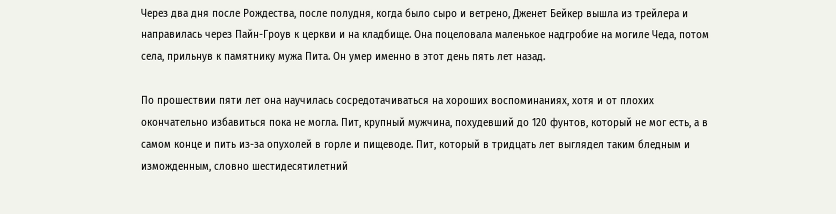Через два дня после Рождества, после полудня, когда было сыро и ветрено, Дженет Бейкер вышла из трейлера и направилась через Пайн-Гроув к церкви и на кладбище. Она поцеловала маленькое надгробие на могиле Чеда, потом села, прильнув к памятнику мужа Пита. Он умер именно в этот день пять лет назад.

По прошествии пяти лет она научилась сосредотачиваться на хороших воспоминаниях, хотя и от плохих окончательно избавиться пока не могла. Пит, крупный мужчина, похудевший до 120 фунтов, который не мог есть, а в самом конце и пить из-за опухолей в горле и пищеводе. Пит, который в тридцать лет выглядел таким бледным и изможденным, словно шестидесятилетний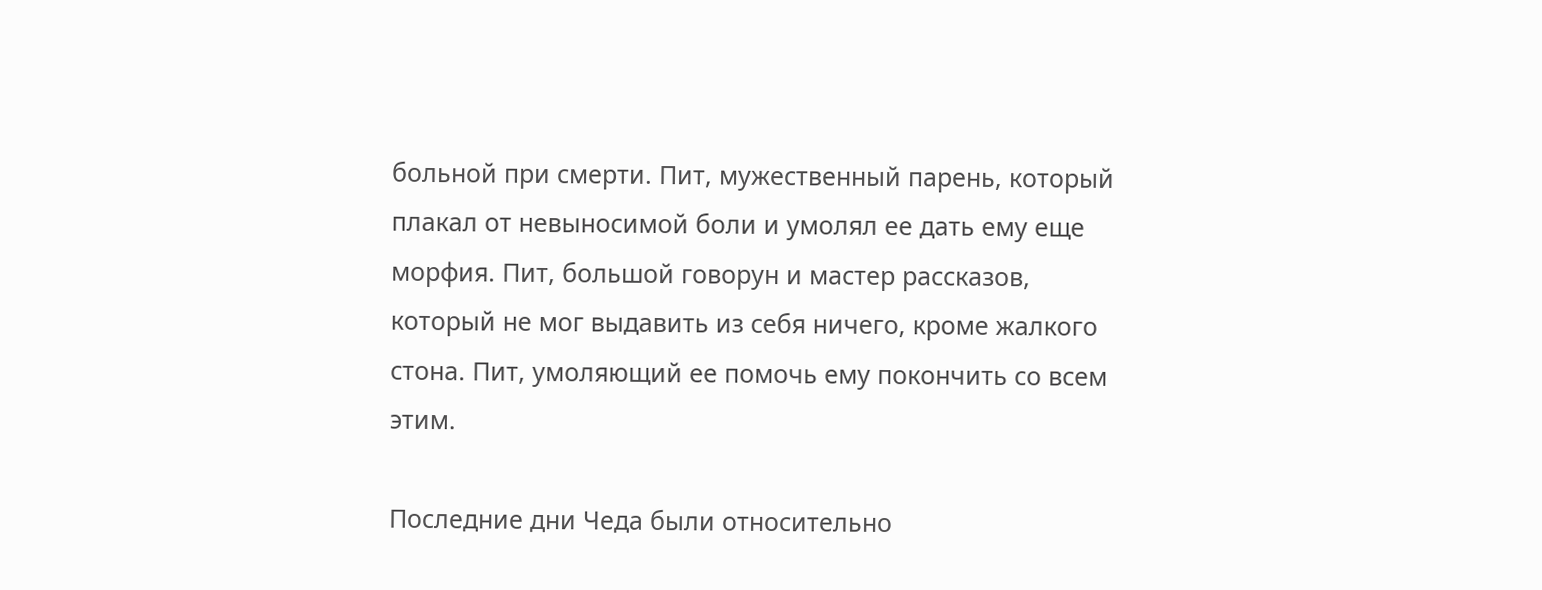больной при смерти. Пит, мужественный парень, который плакал от невыносимой боли и умолял ее дать ему еще морфия. Пит, большой говорун и мастер рассказов, который не мог выдавить из себя ничего, кроме жалкого стона. Пит, умоляющий ее помочь ему покончить со всем этим.

Последние дни Чеда были относительно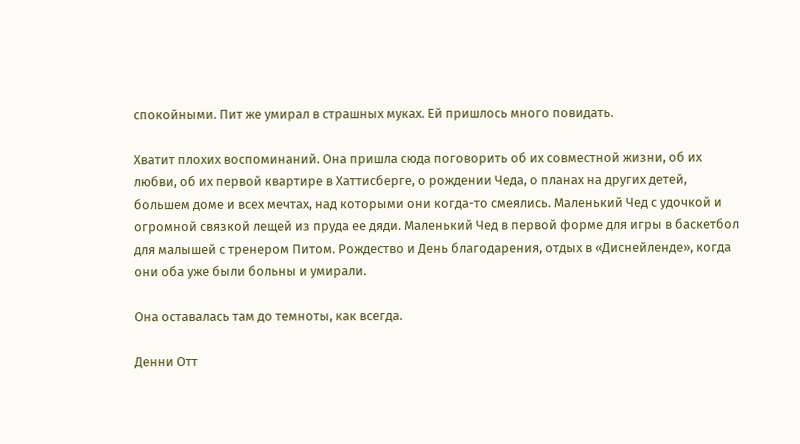спокойными. Пит же умирал в страшных муках. Ей пришлось много повидать.

Хватит плохих воспоминаний. Она пришла сюда поговорить об их совместной жизни, об их любви, об их первой квартире в Хаттисберге, о рождении Чеда, о планах на других детей, большем доме и всех мечтах, над которыми они когда-то смеялись. Маленький Чед с удочкой и огромной связкой лещей из пруда ее дяди. Маленький Чед в первой форме для игры в баскетбол для малышей с тренером Питом. Рождество и День благодарения, отдых в «Диснейленде», когда они оба уже были больны и умирали.

Она оставалась там до темноты, как всегда.

Денни Отт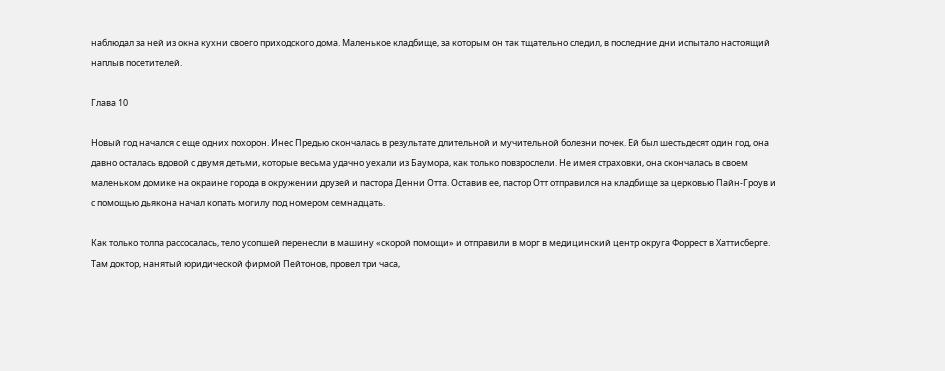наблюдал за ней из окна кухни своего приходского дома. Маленькое кладбище, за которым он так тщательно следил, в последние дни испытало настоящий наплыв посетителей.

Глава 10

Новый год начался с еще одних похорон. Инес Предью скончалась в результате длительной и мучительной болезни почек. Ей был шестьдесят один год, она давно осталась вдовой с двумя детьми, которые весьма удачно уехали из Баумора, как только повзрослели. Не имея страховки, она скончалась в своем маленьком домике на окраине города в окружении друзей и пастора Денни Отта. Оставив ее, пастор Отт отправился на кладбище за церковью Пайн-Гроув и с помощью дьякона начал копать могилу под номером семнадцать.

Как только толпа рассосалась, тело усопшей перенесли в машину «скорой помощи» и отправили в морг в медицинский центр округа Форрест в Хаттисберге. Там доктор, нанятый юридической фирмой Пейтонов, провел три часа,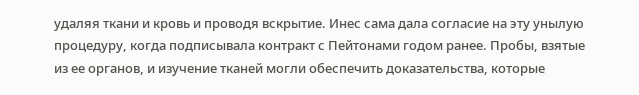удаляя ткани и кровь и проводя вскрытие. Инес сама дала согласие на эту унылую процедуру, когда подписывала контракт с Пейтонами годом ранее. Пробы, взятые из ее органов, и изучение тканей могли обеспечить доказательства, которые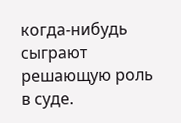когда-нибудь сыграют решающую роль в суде.